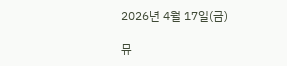2026년 4월 17일(금)

뮤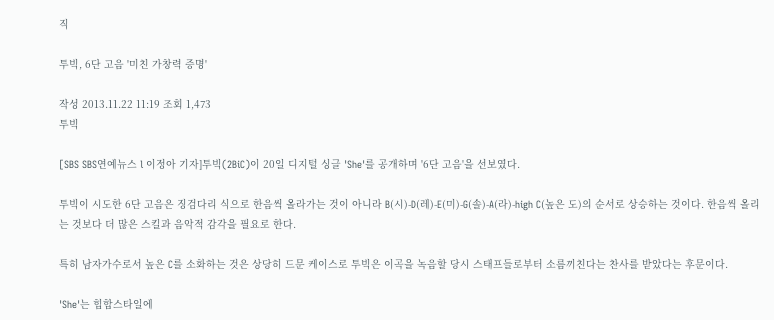직

투빅, 6단 고음 '미친 가창력 증명'

작성 2013.11.22 11:19 조회 1,473
투빅

[SBS SBS연예뉴스 l 이정아 기자]투빅(2BiC)이 20일 디지털 싱글 'She'를 공개하며 '6단 고음'을 선보였다.

투빅이 시도한 6단 고음은 징검다리 식으로 한음씩 올라가는 것이 아니라 B(시)-D(레)-E(미)-G(솔)-A(라)-high C(높은 도)의 순서로 상승하는 것이다. 한음씩 올리는 것보다 더 많은 스킬과 음악적 감각을 필요로 한다.

특히 남자가수로서 높은 C를 소화하는 것은 상당히 드문 케이스로 투빅은 이곡을 녹음할 당시 스태프들로부터 소름끼친다는 찬사를 받았다는 후문이다.

'She'는 힙합스타일에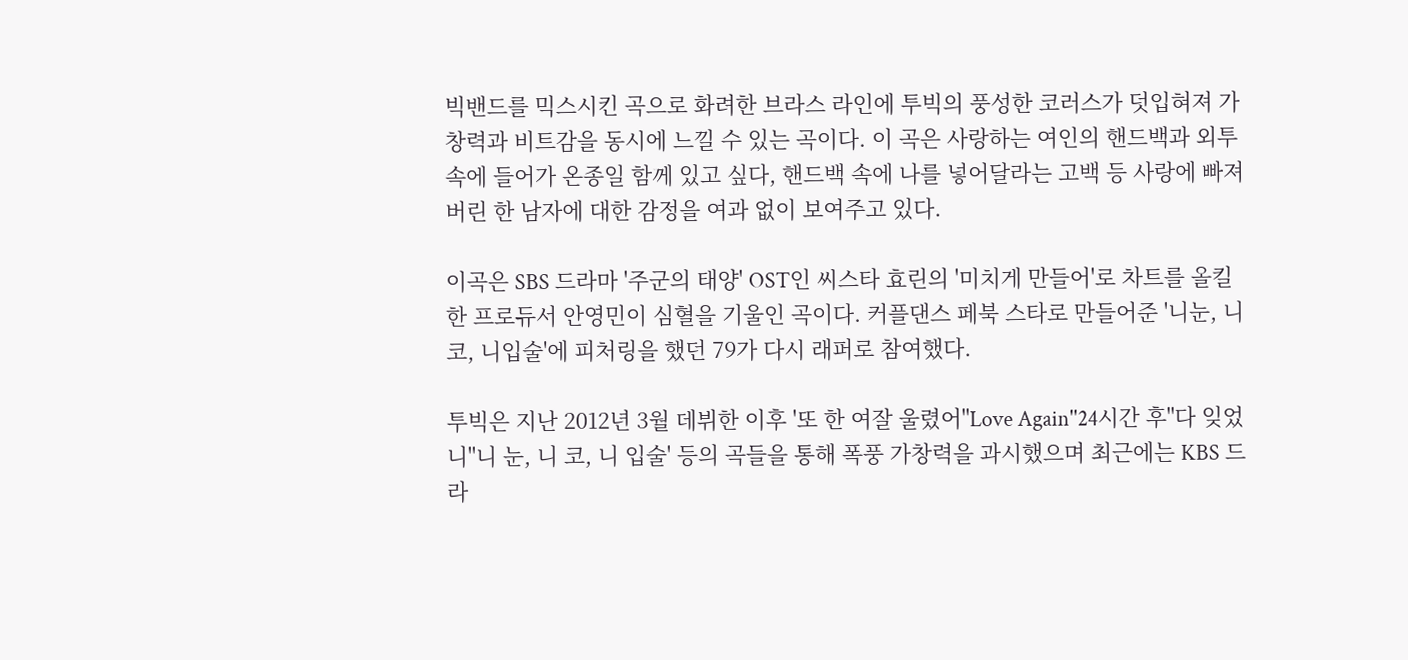빅밴드를 믹스시킨 곡으로 화려한 브라스 라인에 투빅의 풍성한 코러스가 덧입혀져 가창력과 비트감을 동시에 느낄 수 있는 곡이다. 이 곡은 사랑하는 여인의 핸드백과 외투 속에 들어가 온종일 함께 있고 싶다, 핸드백 속에 나를 넣어달라는 고백 등 사랑에 빠져버린 한 남자에 대한 감정을 여과 없이 보여주고 있다.

이곡은 SBS 드라마 '주군의 태양' OST인 씨스타 효린의 '미치게 만들어'로 차트를 올킬한 프로듀서 안영민이 심혈을 기울인 곡이다. 커플댄스 페북 스타로 만들어준 '니눈, 니코, 니입술'에 피처링을 했던 79가 다시 래퍼로 참여했다.

투빅은 지난 2012년 3월 데뷔한 이후 '또 한 여잘 울렸어''Love Again''24시간 후''다 잊었니''니 눈, 니 코, 니 입술' 등의 곡들을 통해 폭풍 가창력을 과시했으며 최근에는 KBS 드라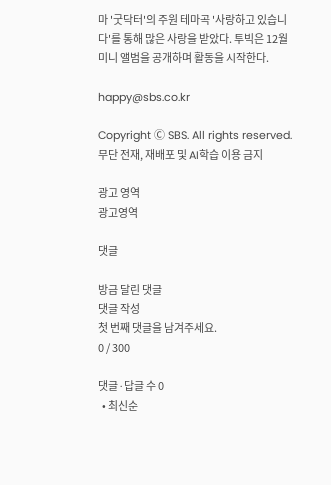마 '굿닥터'의 주원 테마곡 '사랑하고 있습니다'를 통해 많은 사랑을 받았다. 투빅은 12월 미니 앨범을 공개하며 활동을 시작한다.

happy@sbs.co.kr

Copyright Ⓒ SBS. All rights reserved. 무단 전재, 재배포 및 AI학습 이용 금지

광고 영역
광고영역

댓글

방금 달린 댓글
댓글 작성
첫 번째 댓글을 남겨주세요.
0 / 300

댓글 ∙ 답글 수 0
  • 최신순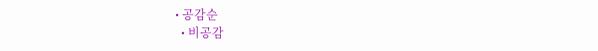• 공감순
  • 비공감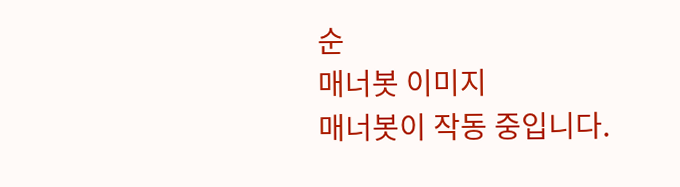순
매너봇 이미지
매너봇이 작동 중입니다.